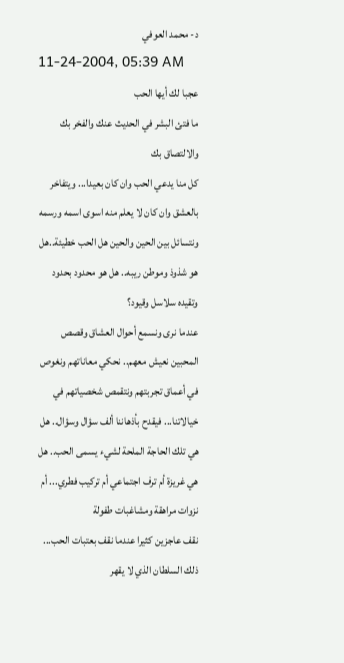د- محمد العوفي
11-24-2004, 05:39 AM
عجبا لك أيها الحب
ما فتئ البشر في الحديث عنك والفخر بك والالتصاق بك
كل منا يدعي الحب وان كان بعيدا... ويتفاخر بالعشق وان كان لا يعلم منه اسوى اسمه ورسمه
ونتسائل بين الحين والحين هل الحب خطيئة..هل هو شذوذ وموطن ريبه.. هل هو محدود بحدود وتقيده سلاسل وقيود؟
عندما نرى ونسمع أحوال العشاق وقصص المحبين نعيش معهم.. نحكي معاناتهم ونغوص في أعماق تجربتهم ونتقمص شخصياتهم في خيالاتنا... فيقدح بأذهاننا ألف سؤال وسؤال.. هل هي تلك الحاجة الملحة لشيء يسمى الحب.. هل هي غريزة أم ترف اجتماعي أم تركيب فطري... أم نزوات مراهقة ومشاغبات طفولة
نقف عاجزين كثيرا عندما نقف بعتبات الحب... ذلك السلطان الذي لا يقهر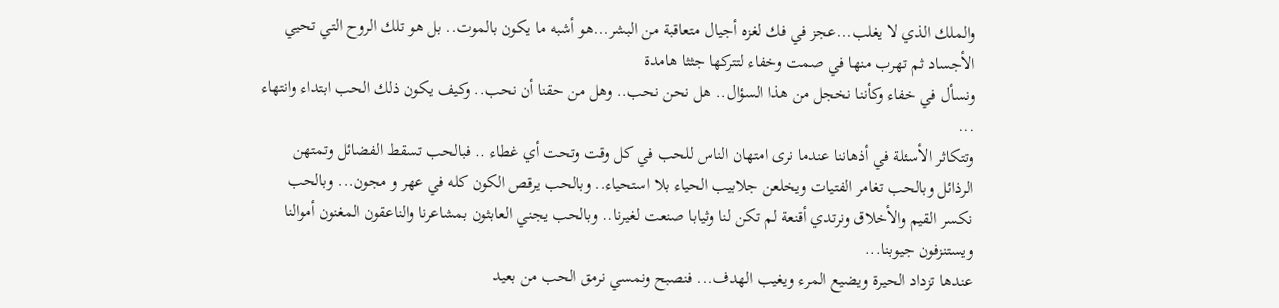والملك الذي لا يغلب...عجز في فك لغزه أجيال متعاقبة من البشر...هو أشبه ما يكون بالموت.. بل هو تلك الروح التي تحيي الأجساد ثم تهرب منها في صمت وخفاء لتتركها جثثا هامدة
ونسأل في خفاء وكأننا نخجل من هذا السؤال.. هل نحن نحب.. وهل من حقنا أن نحب.. وكيف يكون ذلك الحب ابتداء وانتهاء ...
وتتكاثر الأسئلة في أذهاننا عندما نرى امتهان الناس للحب في كل وقت وتحت أي غطاء .. فبالحب تسقط الفضائل وتمتهن الرذائل وبالحب تغامر الفتيات ويخلعن جلابيب الحياء بلا استحياء.. وبالحب يرقص الكون كله في عهر و مجون... وبالحب نكسر القيم والأخلاق ونرتدي أقنعة لم تكن لنا وثيابا صنعت لغيرنا.. وبالحب يجني العابثون بمشاعرنا والناعقون المغنون أموالنا ويستنزفون جيوبنا...
عندها تزداد الحيرة ويضيع المرء ويغيب الهدف... فنصبح ونمسي نرمق الحب من بعيد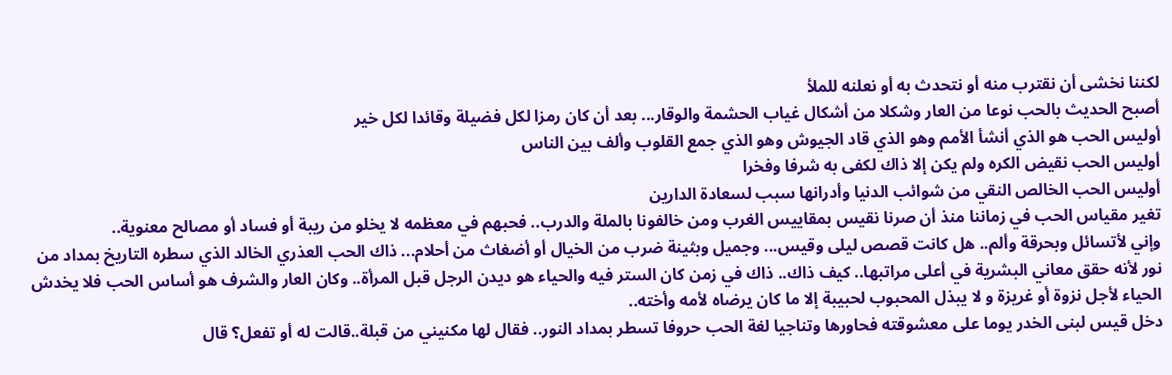لكننا نخشى أن نقترب منه أو نتحدث به أو نعلنه للملأ
أصبح الحديث بالحب نوعا من العار وشكلا من أشكال غياب الحشمة والوقار... بعد أن كان رمزا لكل فضيلة وقائدا لكل خير
أوليس الحب هو الذي أنشأ الأمم وهو الذي قاد الجيوش وهو الذي جمع القلوب وألف بين الناس
أوليس الحب نقيض الكره ولم يكن إلا ذاك لكفى به شرفا وفخرا
أوليس الحب الخالص النقي من شوائب الدنيا وأدرانها سبب لسعادة الدارين
تغير مقياس الحب في زماننا منذ أن صرنا نقيس بمقاييس الغرب ومن خالفونا بالملة والدرب.. فحبهم في معظمه لا يخلو من ريبة أو فساد أو مصالح معنوية..
وإني لأتسائل وبحرقة وألم.. هل كانت قصص ليلى وقيس... وجميل وبثينة ضرب من الخيال أو أضغاث من أحلام... ذاك الحب العذري الخالد الذي سطره التاريخ بمداد من نور لأنه حقق معاني البشرية في أعلى مراتبها.. كيف ذاك.. ذاك في زمن كان الستر فيه والحياء هو ديدن الرجل قبل المرأة.. وكان العار والشرف هو أساس الحب فلا يخدش الحياء لأجل نزوة أو غريزة و لا يبذل المحبوب لحبيبة إلا ما كان يرضاه لأمه وأخته..
دخل قيس لبنى الخدر يوما على معشوقته فحاورها وتناجيا لغة الحب حروفا تسطر بمداد النور.. فقال لها مكنيني من قبلة..قالت له أو تفعل؟ قال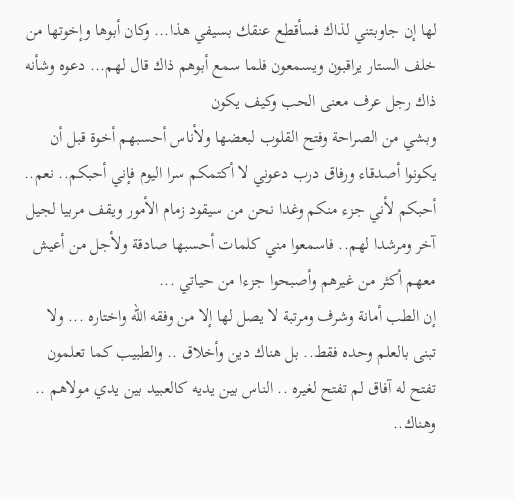لها إن جاوبتني لذاك فسأقطع عنقك بسيفي هذا... وكان أبوها وإخوتها من خلف الستار يراقبون ويسمعون فلما سمع أبوهم ذاك قال لهم... دعوه وشأنه ذاك رجل عرف معنى الحب وكيف يكون
وبشي من الصراحة وفتح القلوب لبعضها ولأناس أحسبهم أخوة قبل أن يكونوا أصدقاء ورفاق درب دعوني لا أكتمكم سرا اليوم فإني أحبكم.. نعم.. أحبكم لأني جزء منكم وغدا نحن من سيقود زمام الأمور ويقف مربيا لجيل آخر ومرشدا لهم.. فاسمعوا مني كلمات أحسبها صادقة ولأجل من أعيش معهم أكثر من غيرهم وأصبحوا جزءا من حياتي ...
إن الطب أمانة وشرف ومرتبة لا يصل لها إلا من وفقه الله واختاره ... ولا تبنى بالعلم وحده فقط.. بل هناك دين وأخلاق .. والطبيب كما تعلمون تفتح له آفاق لم تفتح لغيره .. الناس بين يديه كالعبيد بين يدي مولاهم ..
وهناك..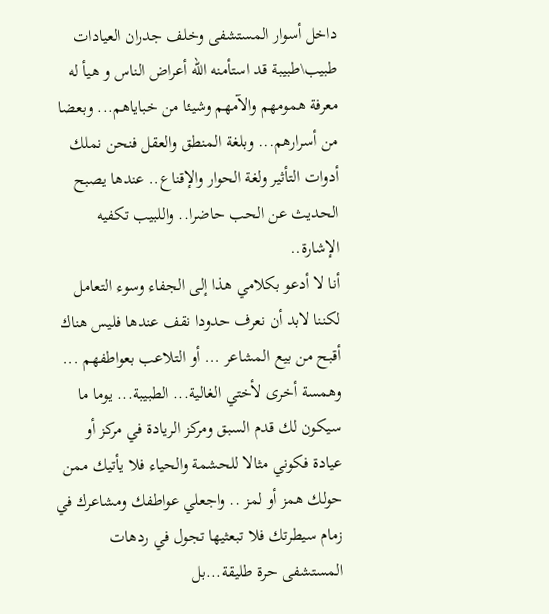داخل أسوار المستشفى وخلف جدران العيادات طبيب\طبيبة قد استأمنه الله أعراض الناس و هيأ له معرفة همومهم والآمهم وشيئا من خباياهم... وبعضا من أسرارهم... وبلغة المنطق والعقل فنحن نملك أدوات التأثير ولغة الحوار والإقناع.. عندها يصبح الحديث عن الحب حاضرا.. واللبيب تكفيه الإشارة..
أنا لا أدعو بكلامي هذا إلى الجفاء وسوء التعامل لكننا لابد أن نعرف حدودا نقف عندها فليس هناك أقبح من بيع المشاعر ... أو التلاعب بعواطفهم ...
وهمسة أخرى لأختي الغالية... الطبيبة... يوما ما سيكون لك قدم السبق ومركز الريادة في مركز أو عيادة فكوني مثالا للحشمة والحياء فلا يأتيك ممن حولك همز أو لمز .. واجعلي عواطفك ومشاعرك في زمام سيطرتك فلا تبعثيها تجول في ردهات المستشفى حرة طليقة...بل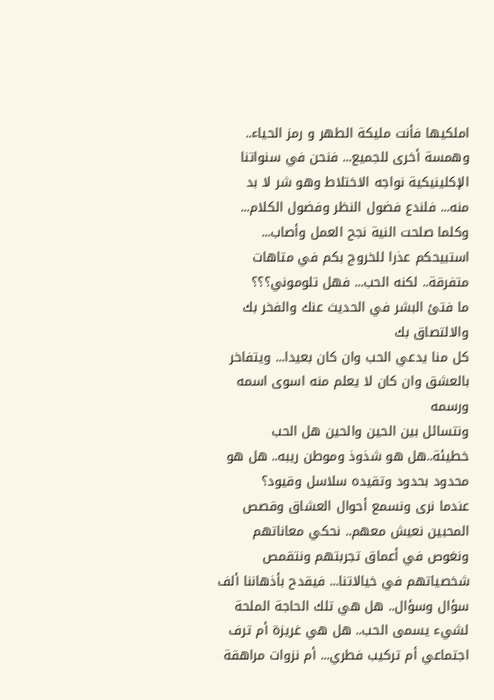املكيها فأنت مليكة الطهر و رمز الحياء..
وهمسة أخرى للجميع... فنحن في سنواتنا الإكلينيكية نواجه الاختلاط وهو شر لا بد منه... فلندع فضول النظر وفضول الكلام... وكلما صلحت النية نجح العمل وأصاب...
استبيحكم عذرا للخروج بكم في متاهات متفرقة.. لكنه الحب... فهل تلوموني؟؟؟
ما فتئ البشر في الحديث عنك والفخر بك والالتصاق بك
كل منا يدعي الحب وان كان بعيدا... ويتفاخر بالعشق وان كان لا يعلم منه اسوى اسمه ورسمه
ونتسائل بين الحين والحين هل الحب خطيئة..هل هو شذوذ وموطن ريبه.. هل هو محدود بحدود وتقيده سلاسل وقيود؟
عندما نرى ونسمع أحوال العشاق وقصص المحبين نعيش معهم.. نحكي معاناتهم ونغوص في أعماق تجربتهم ونتقمص شخصياتهم في خيالاتنا... فيقدح بأذهاننا ألف سؤال وسؤال.. هل هي تلك الحاجة الملحة لشيء يسمى الحب.. هل هي غريزة أم ترف اجتماعي أم تركيب فطري... أم نزوات مراهقة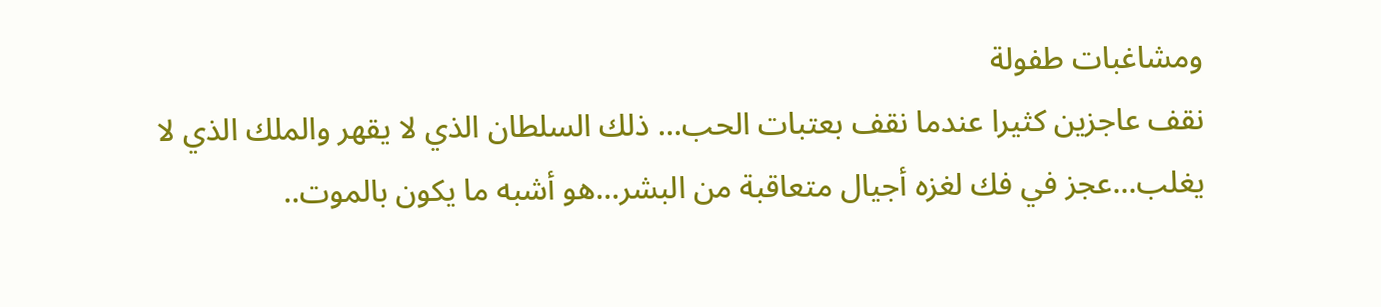ومشاغبات طفولة
نقف عاجزين كثيرا عندما نقف بعتبات الحب... ذلك السلطان الذي لا يقهر والملك الذي لا يغلب...عجز في فك لغزه أجيال متعاقبة من البشر...هو أشبه ما يكون بالموت..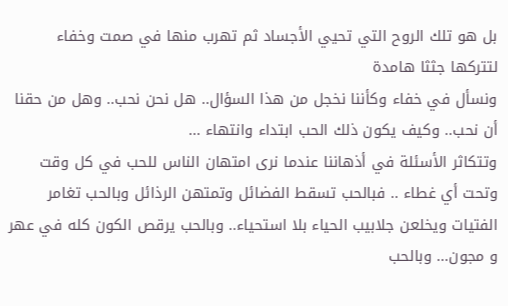بل هو تلك الروح التي تحيي الأجساد ثم تهرب منها في صمت وخفاء لتتركها جثثا هامدة
ونسأل في خفاء وكأننا نخجل من هذا السؤال.. هل نحن نحب.. وهل من حقنا أن نحب.. وكيف يكون ذلك الحب ابتداء وانتهاء ...
وتتكاثر الأسئلة في أذهاننا عندما نرى امتهان الناس للحب في كل وقت وتحت أي غطاء .. فبالحب تسقط الفضائل وتمتهن الرذائل وبالحب تغامر الفتيات ويخلعن جلابيب الحياء بلا استحياء.. وبالحب يرقص الكون كله في عهر و مجون... وبالحب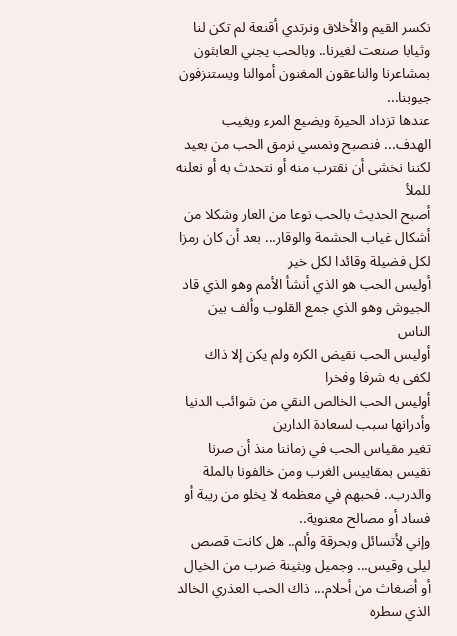نكسر القيم والأخلاق ونرتدي أقنعة لم تكن لنا وثيابا صنعت لغيرنا.. وبالحب يجني العابثون بمشاعرنا والناعقون المغنون أموالنا ويستنزفون جيوبنا...
عندها تزداد الحيرة ويضيع المرء ويغيب الهدف... فنصبح ونمسي نرمق الحب من بعيد لكننا نخشى أن نقترب منه أو نتحدث به أو نعلنه للملأ
أصبح الحديث بالحب نوعا من العار وشكلا من أشكال غياب الحشمة والوقار... بعد أن كان رمزا لكل فضيلة وقائدا لكل خير
أوليس الحب هو الذي أنشأ الأمم وهو الذي قاد الجيوش وهو الذي جمع القلوب وألف بين الناس
أوليس الحب نقيض الكره ولم يكن إلا ذاك لكفى به شرفا وفخرا
أوليس الحب الخالص النقي من شوائب الدنيا وأدرانها سبب لسعادة الدارين
تغير مقياس الحب في زماننا منذ أن صرنا نقيس بمقاييس الغرب ومن خالفونا بالملة والدرب.. فحبهم في معظمه لا يخلو من ريبة أو فساد أو مصالح معنوية..
وإني لأتسائل وبحرقة وألم.. هل كانت قصص ليلى وقيس... وجميل وبثينة ضرب من الخيال أو أضغاث من أحلام... ذاك الحب العذري الخالد الذي سطره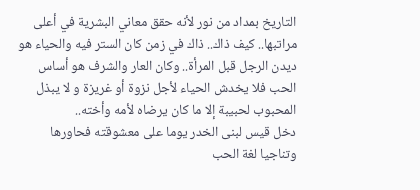التاريخ بمداد من نور لأنه حقق معاني البشرية في أعلى مراتبها.. كيف ذاك.. ذاك في زمن كان الستر فيه والحياء هو ديدن الرجل قبل المرأة.. وكان العار والشرف هو أساس الحب فلا يخدش الحياء لأجل نزوة أو غريزة و لا يبذل المحبوب لحبيبة إلا ما كان يرضاه لأمه وأخته..
دخل قيس لبنى الخدر يوما على معشوقته فحاورها وتناجيا لغة الحب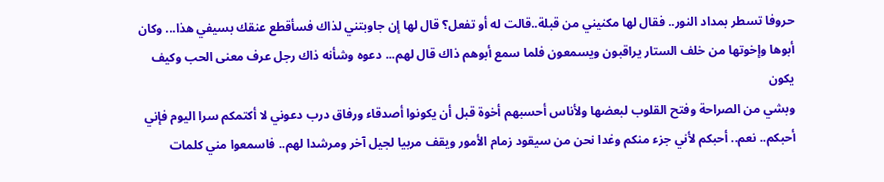حروفا تسطر بمداد النور.. فقال لها مكنيني من قبلة..قالت له أو تفعل؟ قال لها إن جاوبتني لذاك فسأقطع عنقك بسيفي هذا... وكان أبوها وإخوتها من خلف الستار يراقبون ويسمعون فلما سمع أبوهم ذاك قال لهم... دعوه وشأنه ذاك رجل عرف معنى الحب وكيف يكون
وبشي من الصراحة وفتح القلوب لبعضها ولأناس أحسبهم أخوة قبل أن يكونوا أصدقاء ورفاق درب دعوني لا أكتمكم سرا اليوم فإني أحبكم.. نعم.. أحبكم لأني جزء منكم وغدا نحن من سيقود زمام الأمور ويقف مربيا لجيل آخر ومرشدا لهم.. فاسمعوا مني كلمات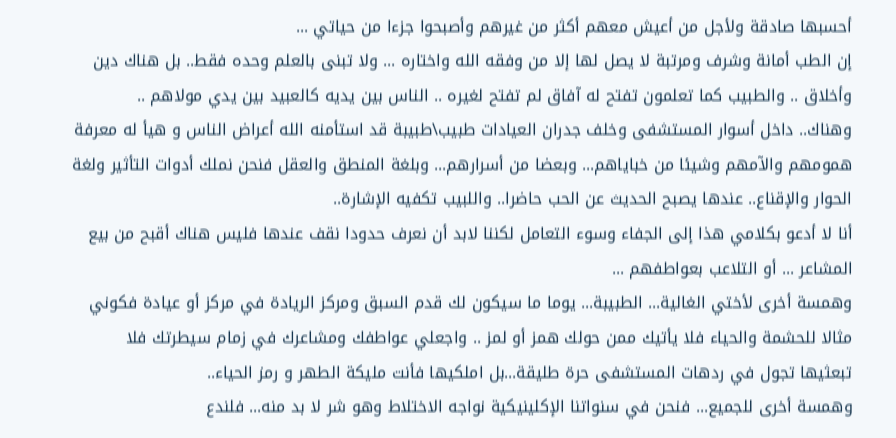أحسبها صادقة ولأجل من أعيش معهم أكثر من غيرهم وأصبحوا جزءا من حياتي ...
إن الطب أمانة وشرف ومرتبة لا يصل لها إلا من وفقه الله واختاره ... ولا تبنى بالعلم وحده فقط.. بل هناك دين وأخلاق .. والطبيب كما تعلمون تفتح له آفاق لم تفتح لغيره .. الناس بين يديه كالعبيد بين يدي مولاهم ..
وهناك.. داخل أسوار المستشفى وخلف جدران العيادات طبيب\طبيبة قد استأمنه الله أعراض الناس و هيأ له معرفة همومهم والآمهم وشيئا من خباياهم... وبعضا من أسرارهم... وبلغة المنطق والعقل فنحن نملك أدوات التأثير ولغة الحوار والإقناع.. عندها يصبح الحديث عن الحب حاضرا.. واللبيب تكفيه الإشارة..
أنا لا أدعو بكلامي هذا إلى الجفاء وسوء التعامل لكننا لابد أن نعرف حدودا نقف عندها فليس هناك أقبح من بيع المشاعر ... أو التلاعب بعواطفهم ...
وهمسة أخرى لأختي الغالية... الطبيبة... يوما ما سيكون لك قدم السبق ومركز الريادة في مركز أو عيادة فكوني مثالا للحشمة والحياء فلا يأتيك ممن حولك همز أو لمز .. واجعلي عواطفك ومشاعرك في زمام سيطرتك فلا تبعثيها تجول في ردهات المستشفى حرة طليقة...بل املكيها فأنت مليكة الطهر و رمز الحياء..
وهمسة أخرى للجميع... فنحن في سنواتنا الإكلينيكية نواجه الاختلاط وهو شر لا بد منه... فلندع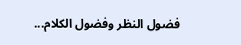فضول النظر وفضول الكلام...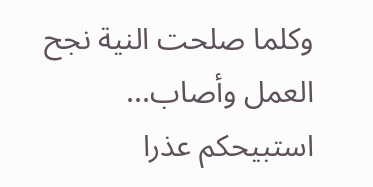وكلما صلحت النية نجح العمل وأصاب...
استبيحكم عذرا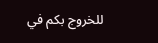للخروج بكم في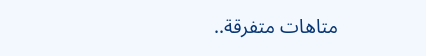متاهات متفرقة..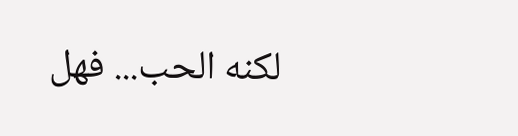لكنه الحب... فهل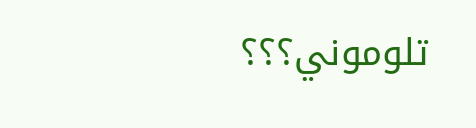تلوموني؟؟؟